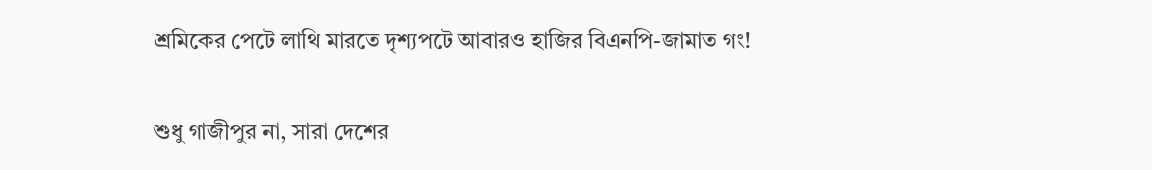শ্রমিকের পেটে লাথি মারতে দৃশ্যপটে আবারও হাজির বিএনপি-জামাত গং!

শুধু গাজীপুর না, সারা দেশের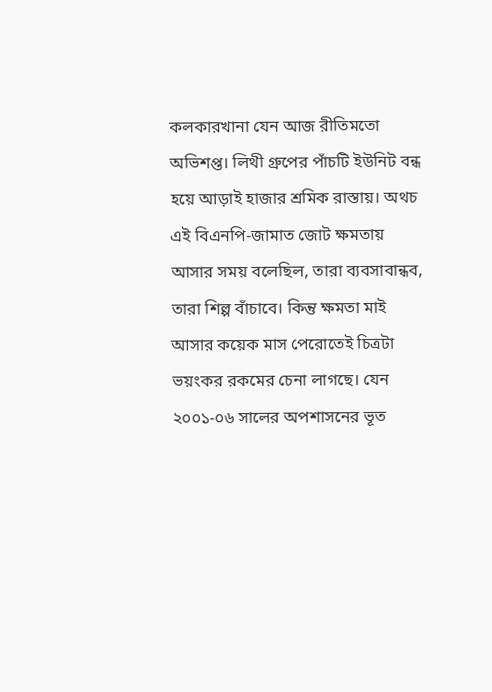কলকারখানা যেন আজ রীতিমতো অভিশপ্ত। লিথী গ্রুপের পাঁচটি ইউনিট বন্ধ হয়ে আড়াই হাজার শ্রমিক রাস্তায়। অথচ এই বিএনপি-জামাত জোট ক্ষমতায় আসার সময় বলেছিল, তারা ব্যবসাবান্ধব, তারা শিল্প বাঁচাবে। কিন্তু ক্ষমতা মাই আসার কয়েক মাস পেরোতেই চিত্রটা ভয়ংকর রকমের চেনা লাগছে। যেন ২০০১-০৬ সালের অপশাসনের ভূত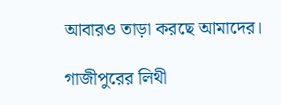আবারও তাড়া করছে আমাদের।

গাজীপুরের লিথী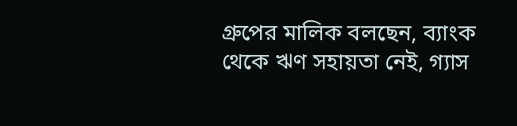গ্রুপের মালিক বলছেন, ব্যাংক থেকে ঋণ সহায়তা নেই, গ্যাস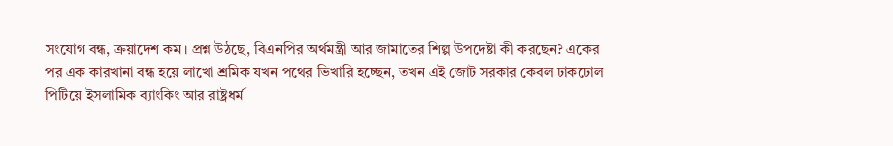সংযোগ বন্ধ, ক্রয়াদেশ কম। প্রশ্ন উঠছে, বিএনপির অর্থমন্ত্রী আর জামাতের শিল্প উপদেষ্টা কী করছেন? একের পর এক কারখানা বন্ধ হয়ে লাখো শ্রমিক যখন পথের ভিখারি হচ্ছেন, তখন এই জোট সরকার কেবল ঢাকঢোল পিটিয়ে ইসলামিক ব্যাংকিং আর রাষ্ট্রধর্ম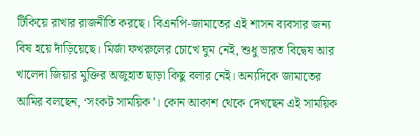টিকিয়ে রাখার রাজনীতি করছে। বিএনপি-জামাতের এই শাসন ব্যবসার জন্য বিষ হয়ে দাঁড়িয়েছে। মির্জা ফখরুলের চোখে ঘুম নেই, শুধু ভারত বিদ্বেষ আর খালেদা জিয়ার মুক্তির অজুহাত ছাড়া কিছু বলার নেই। অন্যদিকে জামাতের আমির বলছেন, ‘সংকট সাময়িক’। কোন আকাশ থেকে দেখছেন এই সাময়িক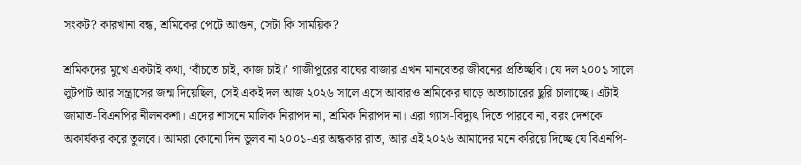সংকট? কারখানা বন্ধ, শ্রমিকের পেটে আগুন, সেটা কি সাময়িক?

শ্রমিকদের মুখে একটাই কথা, ‘বাঁচতে চাই, কাজ চাই।’ গাজীপুরের বাঘের বাজার এখন মানবেতর জীবনের প্রতিচ্ছবি। যে দল ২০০১ সালে লুটপাট আর সন্ত্রাসের জন্ম দিয়েছিল, সেই একই দল আজ ২০২৬ সালে এসে আবারও শ্রমিকের ঘাড়ে অত্যাচারের ছুরি চালাচ্ছে। এটাই জামাত-বিএনপির নীলনকশা। এদের শাসনে মালিক নিরাপদ না, শ্রমিক নিরাপদ না। এরা গ্যাস-বিদ্যুৎ দিতে পারবে না, বরং দেশকে অকার্যকর করে তুলবে। আমরা কোনো দিন ভুলব না ২০০১-এর অন্ধকার রাত, আর এই ২০২৬ আমাদের মনে করিয়ে দিচ্ছে যে বিএনপি-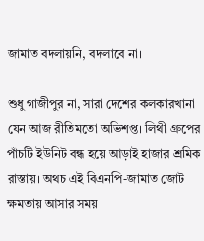জামাত বদলায়নি, বদলাবে না।

শুধু গাজীপুর না, সারা দেশের কলকারখানা যেন আজ রীতিমতো অভিশপ্ত। লিথী গ্রুপের পাঁচটি ইউনিট বন্ধ হয়ে আড়াই হাজার শ্রমিক রাস্তায়। অথচ এই বিএনপি-জামাত জোট ক্ষমতায় আসার সময়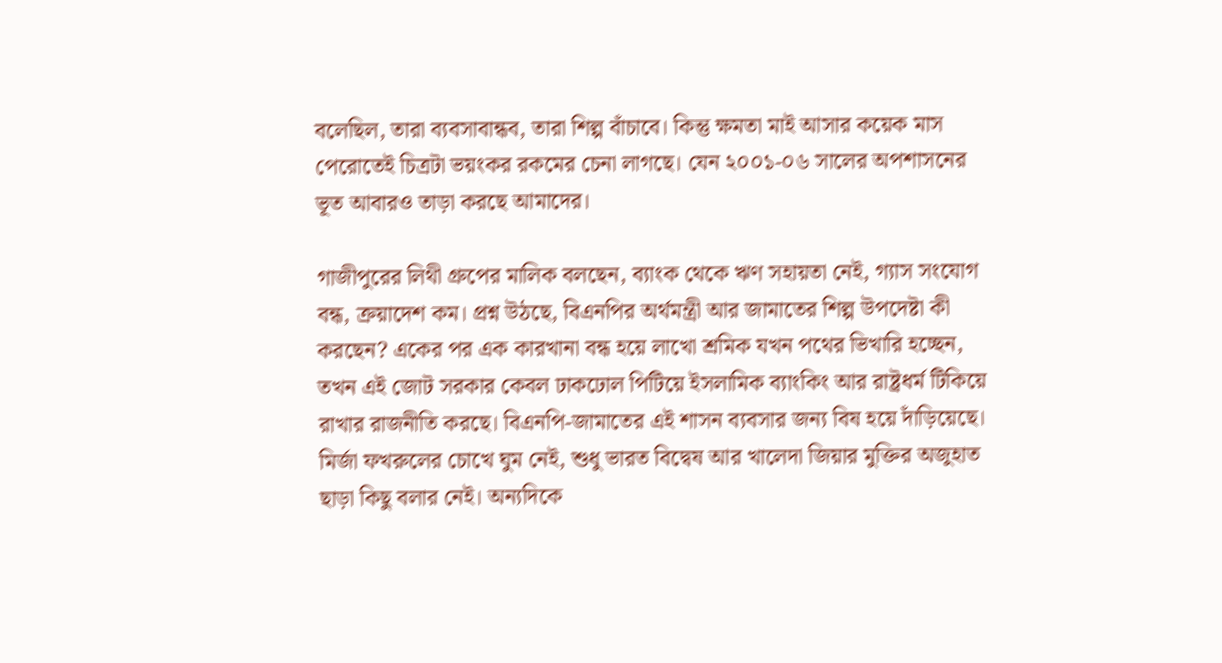বলেছিল, তারা ব্যবসাবান্ধব, তারা শিল্প বাঁচাবে। কিন্তু ক্ষমতা মাই আসার কয়েক মাস পেরোতেই চিত্রটা ভয়ংকর রকমের চেনা লাগছে। যেন ২০০১-০৬ সালের অপশাসনের ভূত আবারও তাড়া করছে আমাদের।

গাজীপুরের লিথী গ্রুপের মালিক বলছেন, ব্যাংক থেকে ঋণ সহায়তা নেই, গ্যাস সংযোগ বন্ধ, ক্রয়াদেশ কম। প্রশ্ন উঠছে, বিএনপির অর্থমন্ত্রী আর জামাতের শিল্প উপদেষ্টা কী করছেন? একের পর এক কারখানা বন্ধ হয়ে লাখো শ্রমিক যখন পথের ভিখারি হচ্ছেন, তখন এই জোট সরকার কেবল ঢাকঢোল পিটিয়ে ইসলামিক ব্যাংকিং আর রাষ্ট্রধর্ম টিকিয়ে রাখার রাজনীতি করছে। বিএনপি-জামাতের এই শাসন ব্যবসার জন্য বিষ হয়ে দাঁড়িয়েছে। মির্জা ফখরুলের চোখে ঘুম নেই, শুধু ভারত বিদ্বেষ আর খালেদা জিয়ার মুক্তির অজুহাত ছাড়া কিছু বলার নেই। অন্যদিকে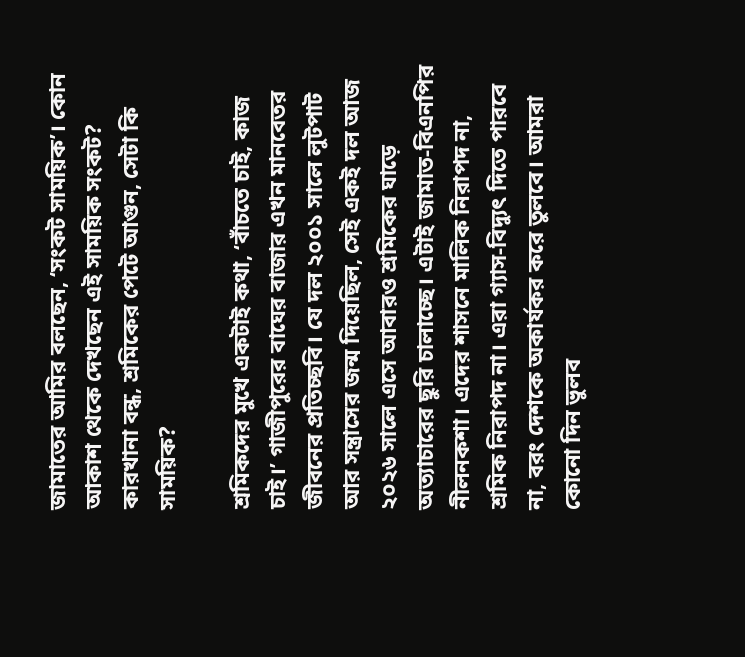জামাতের আমির বলছেন, ‘সংকট সাময়িক’। কোন আকাশ থেকে দেখছেন এই সাময়িক সংকট? কারখানা বন্ধ, শ্রমিকের পেটে আগুন, সেটা কি সাময়িক?

শ্রমিকদের মুখে একটাই কথা, ‘বাঁচতে চাই, কাজ চাই।’ গাজীপুরের বাঘের বাজার এখন মানবেতর জীবনের প্রতিচ্ছবি। যে দল ২০০১ সালে লুটপাট আর সন্ত্রাসের জন্ম দিয়েছিল, সেই একই দল আজ ২০২৬ সালে এসে আবারও শ্রমিকের ঘাড়ে অত্যাচারের ছুরি চালাচ্ছে। এটাই জামাত-বিএনপির নীলনকশা। এদের শাসনে মালিক নিরাপদ না, শ্রমিক নিরাপদ না। এরা গ্যাস-বিদ্যুৎ দিতে পারবে না, বরং দেশকে অকার্যকর করে তুলবে। আমরা কোনো দিন ভুলব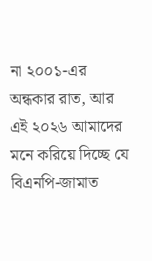না ২০০১-এর অন্ধকার রাত, আর এই ২০২৬ আমাদের মনে করিয়ে দিচ্ছে যে বিএনপি-জামাত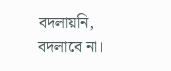বদলায়নি, বদলাবে না।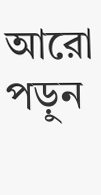আরো পড়ুন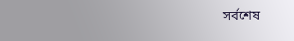সর্বশেষ